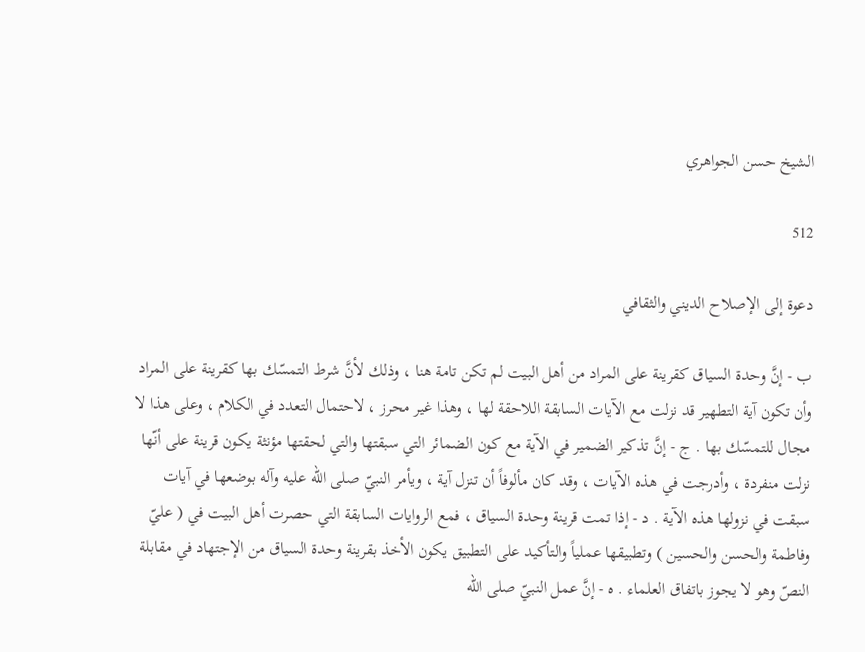الشيخ حسن الجواهري

512

دعوة إلى الإصلاح الديني والثقافي

ب - إنَّ وحدة السياق كقرينة على المراد من أهل البيت لم تكن تامة هنا ، وذلك لأنَّ شرط التمسّك بها كقرينة على المراد وأن تكون آية التطهير قد نزلت مع الآيات السابقة اللاحقة لها ، وهذا غير محرز ، لاحتمال التعدد في الكلام ، وعلى هذا لا مجال للتمسّك بها . ج - إنَّ تذكير الضمير في الآية مع كون الضمائر التي سبقتها والتي لحقتها مؤنثة يكون قرينة على أنّها نزلت منفردة ، وأدرجت في هذه الآيات ، وقد كان مألوفاً أن تنزل آية ، ويأمر النبيّ صلى الله عليه وآله بوضعها في آيات سبقت في نزولها هذه الآية . د - إذا تمت قرينة وحدة السياق ، فمع الروايات السابقة التي حصرت أهل البيت في ( عليّ وفاطمة والحسن والحسين ) وتطبيقها عملياً والتأكيد على التطبيق يكون الأخذ بقرينة وحدة السياق من الإجتهاد في مقابلة النصّ وهو لا يجوز باتفاق العلماء . ه - إنَّ عمل النبيّ صلى الله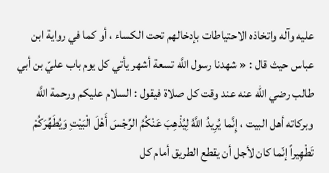عليه وآله واتخاذه الاحتياطات بإدخالهم تحت الكساء ، أو كما في رواية ابن عباس حيث قال : « شهدنا رسول اللَّه تسعة أشهر يأتي كل يوم باب عليّ بن أبي طالب رضي الله عنه عند وقت كل صلاة فيقول : السلام عليكم ورحمة اللَّه وبركاته أهل البيت ، إِنَّما يُرِيدُ اللَّهُ لِيُذْهِبَ عَنْكُمُ الرِّجْسَ أَهْلَ الْبَيْتِ وَيُطَهِّرَكُمْ تَطْهِيراً إنّما كان لأجل أن يقطع الطريق أمام كل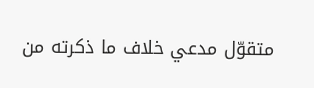متقوّل مدعي خلاف ما ذكرته من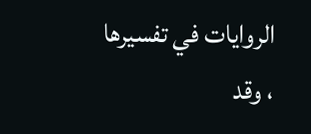الروايات في تفسيرها ، وقد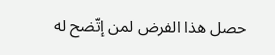حصل هذا الفرض لمن إتّضح له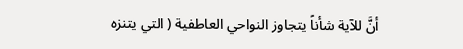أنَّ للآية شأناً يتجاوز النواحي العاطفية ( التي يتنزه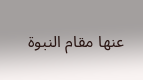عنها مقام النبوة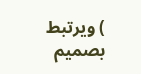) ويرتبط بصميم